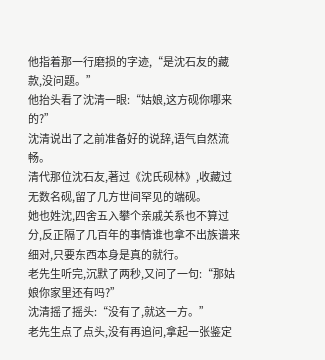他指着那一行磨损的字迹,“是沈石友的藏款,没问题。”
他抬头看了沈清一眼:“姑娘,这方砚你哪来的?”
沈清说出了之前准备好的说辞,语气自然流畅。
清代那位沈石友,著过《沈氏砚林》,收藏过无数名砚,留了几方世间罕见的端砚。
她也姓沈,四舍五入攀个亲戚关系也不算过分,反正隔了几百年的事情谁也拿不出族谱来细对,只要东西本身是真的就行。
老先生听完,沉默了两秒,又问了一句:“那姑娘你家里还有吗?”
沈清摇了摇头:“没有了,就这一方。”
老先生点了点头,没有再追问,拿起一张鉴定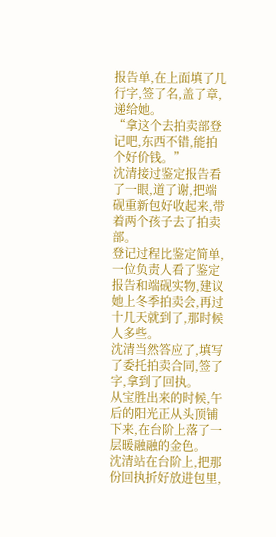报告单,在上面填了几行字,签了名,盖了章,递给她。
“拿这个去拍卖部登记吧,东西不错,能拍个好价钱。”
沈清接过鉴定报告看了一眼,道了谢,把端砚重新包好收起来,带着两个孩子去了拍卖部。
登记过程比鉴定简单,一位负责人看了鉴定报告和端砚实物,建议她上冬季拍卖会,再过十几天就到了,那时候人多些。
沈清当然答应了,填写了委托拍卖合同,签了字,拿到了回执。
从宝胜出来的时候,午后的阳光正从头顶铺下来,在台阶上落了一层暖融融的金色。
沈清站在台阶上,把那份回执折好放进包里,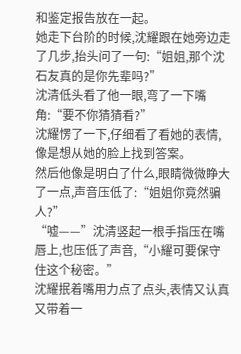和鉴定报告放在一起。
她走下台阶的时候,沈耀跟在她旁边走了几步,抬头问了一句:“姐姐,那个沈石友真的是你先辈吗?”
沈清低头看了他一眼,弯了一下嘴角:“要不你猜猜看?”
沈耀愣了一下,仔细看了看她的表情,像是想从她的脸上找到答案。
然后他像是明白了什么,眼睛微微睁大了一点,声音压低了:“姐姐你竟然骗人?”
“嘘——”沈清竖起一根手指压在嘴唇上,也压低了声音,“小耀可要保守住这个秘密。”
沈耀抿着嘴用力点了点头,表情又认真又带着一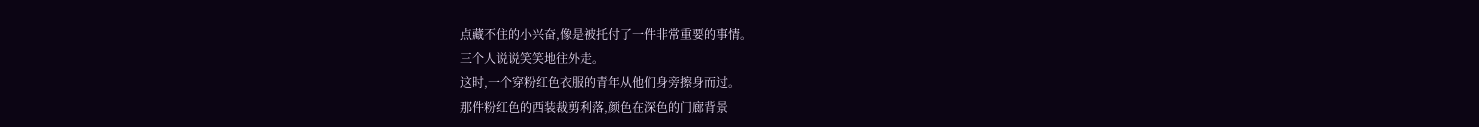点藏不住的小兴奋,像是被托付了一件非常重要的事情。
三个人说说笑笑地往外走。
这时,一个穿粉红色衣服的青年从他们身旁擦身而过。
那件粉红色的西装裁剪利落,颜色在深色的门廊背景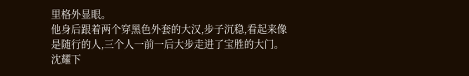里格外显眼。
他身后跟着两个穿黑色外套的大汉,步子沉稳,看起来像是随行的人,三个人一前一后大步走进了宝胜的大门。
沈耀下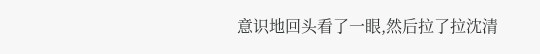意识地回头看了一眼,然后拉了拉沈清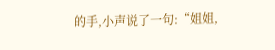的手,小声说了一句:“姐姐,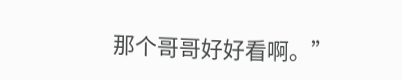那个哥哥好好看啊。”